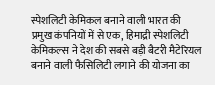स्पेशलिटी केमिकल बनाने वाली भारत की प्रमुख कंपनियों में से एक, हिमाद्री स्पेशलिटी केमिकल्स ने देश की सबसे बड़ी बैटरी मैटेरियल बनाने वाली फैसिलिटी लगाने की योजना का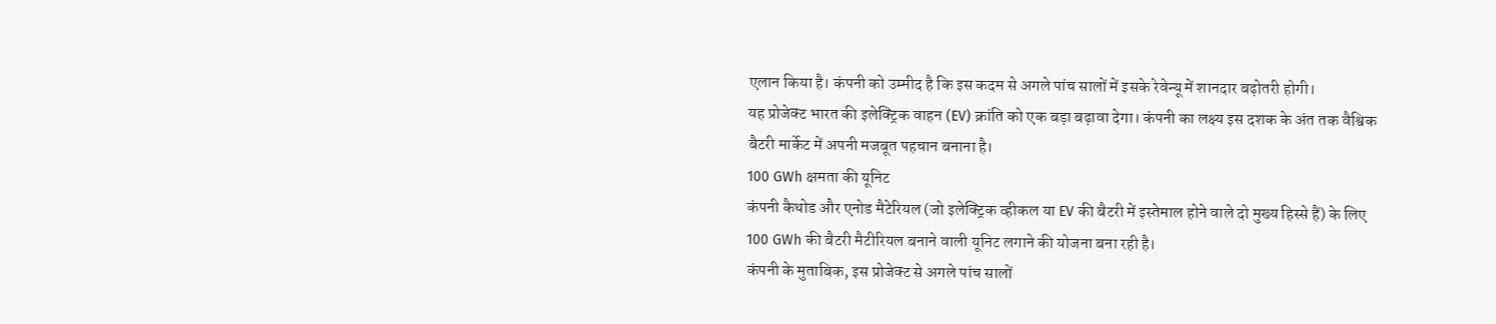एलान किया है। कंपनी को उम्मीद है कि इस कदम से अगले पांच सालों में इसके रेवेन्यू में शानदार बढ़ोतरी होगी।
यह प्रोजेक्ट भारत की इलेक्ट्रिक वाहन (EV) क्रांति को एक बड़ा बढ़ावा देगा। कंपनी का लक्ष्य इस दशक के अंत तक वैश्विक बैटरी मार्केट में अपनी मजबूत पहचान बनाना है।
100 GWh क्षमता की यूनिट
कंपनी कैथोड और एनोड मैटेरियल (जो इलेक्ट्रिक व्हीकल या EV की बैटरी में इस्तेमाल होने वाले दो मुख्य हिस्से हैं) के लिए 100 GWh की बैटरी मैटीरियल बनाने वाली यूनिट लगाने की योजना बना रही है।
कंपनी के मुताबिक, इस प्रोजेक्ट से अगले पांच सालों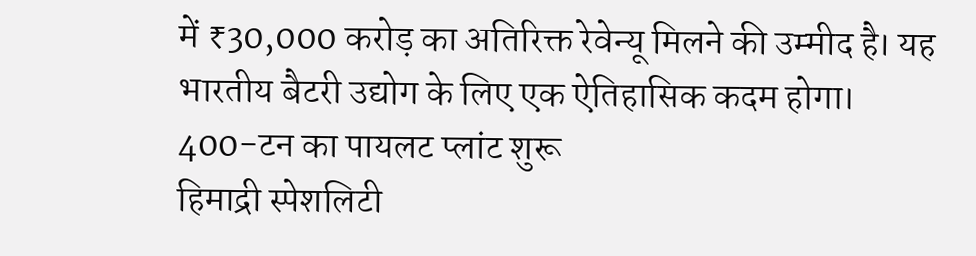में ₹30,000 करोड़ का अतिरिक्त रेवेन्यू मिलने की उम्मीद है। यह भारतीय बैटरी उद्योग के लिए एक ऐतिहासिक कदम होगा।
400-टन का पायलट प्लांट शुरू
हिमाद्री स्पेशलिटी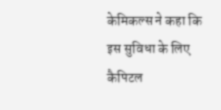केमिकल्स ने कहा कि इस सुविधा के लिए कैपिटल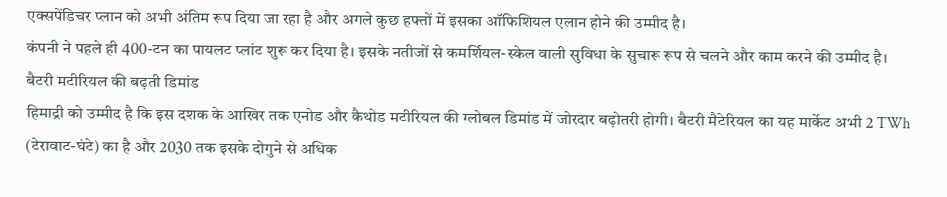एक्सपेंडिचर प्लान को अभी अंतिम रूप दिया जा रहा है और अगले कुछ हफ्तों में इसका ऑफिशियल एलान होने की उम्मीद है।
कंपनी ने पहले ही 400-टन का पायलट प्लांट शुरू कर दिया है। इसके नतीजों से कमर्शियल-स्केल वाली सुविधा के सुचारू रूप से चलने और काम करने की उम्मीद है।
बैटरी मटीरियल की बढ़ती डिमांड
हिमाद्री को उम्मीद है कि इस दशक के आखिर तक एनोड और कैथोड मटीरियल की ग्लोबल डिमांड में जोरदार बढ़ोतरी होगी। बैटरी मैटेरियल का यह मार्केट अभी 2 TWh (टेरावाट-घंटे) का है और 2030 तक इसके दोगुने से अधिक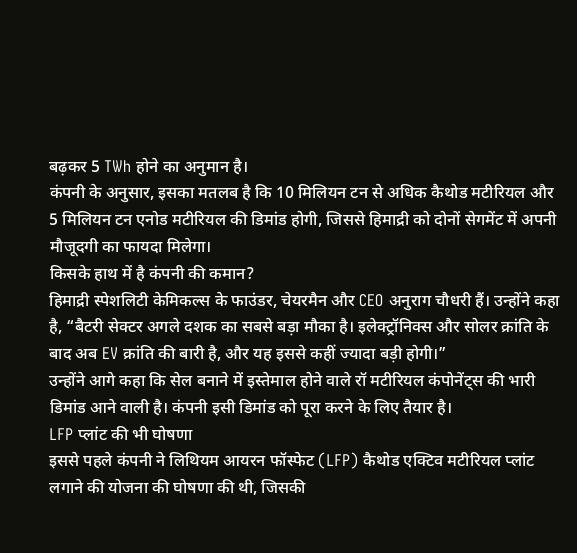बढ़कर 5 TWh होने का अनुमान है।
कंपनी के अनुसार, इसका मतलब है कि 10 मिलियन टन से अधिक कैथोड मटीरियल और 5 मिलियन टन एनोड मटीरियल की डिमांड होगी, जिससे हिमाद्री को दोनों सेगमेंट में अपनी मौजूदगी का फायदा मिलेगा।
किसके हाथ में है कंपनी की कमान?
हिमाद्री स्पेशलिटी केमिकल्स के फाउंडर, चेयरमैन और CEO अनुराग चौधरी हैं। उन्होंने कहा है, “बैटरी सेक्टर अगले दशक का सबसे बड़ा मौका है। इलेक्ट्रॉनिक्स और सोलर क्रांति के बाद अब EV क्रांति की बारी है, और यह इससे कहीं ज्यादा बड़ी होगी।”
उन्होंने आगे कहा कि सेल बनाने में इस्तेमाल होने वाले रॉ मटीरियल कंपोनेंट्स की भारी डिमांड आने वाली है। कंपनी इसी डिमांड को पूरा करने के लिए तैयार है।
LFP प्लांट की भी घोषणा
इससे पहले कंपनी ने लिथियम आयरन फॉस्फेट (LFP) कैथोड एक्टिव मटीरियल प्लांट लगाने की योजना की घोषणा की थी, जिसकी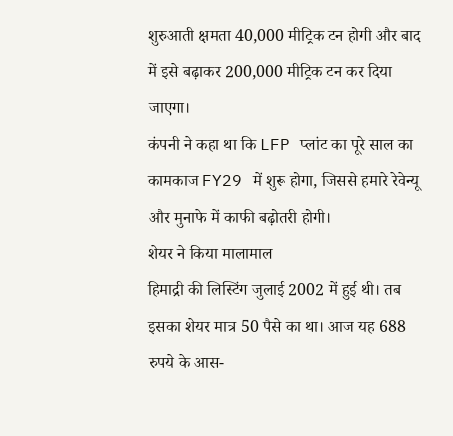शुरुआती क्षमता 40,000 मीट्रिक टन होगी और बाद में इसे बढ़ाकर 200,000 मीट्रिक टन कर दिया जाएगा।
कंपनी ने कहा था कि LFP प्लांट का पूरे साल का कामकाज FY29 में शुरू होगा, जिससे हमारे रेवेन्यू और मुनाफे में काफी बढ़ोतरी होगी।
शेयर ने किया मालामाल
हिमाद्री की लिस्टिंग जुलाई 2002 में हुई थी। तब इसका शेयर मात्र 50 पैसे का था। आज यह 688 रुपये के आस-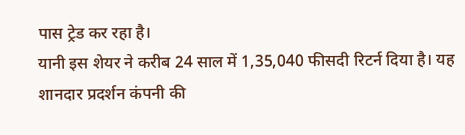पास ट्रेड कर रहा है।
यानी इस शेयर ने करीब 24 साल में 1,35,040 फीसदी रिटर्न दिया है। यह शानदार प्रदर्शन कंपनी की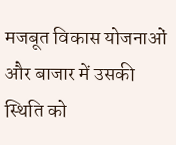मजबूत विकास योजनाओं और बाजार में उसकी स्थिति को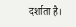दर्शाता है।